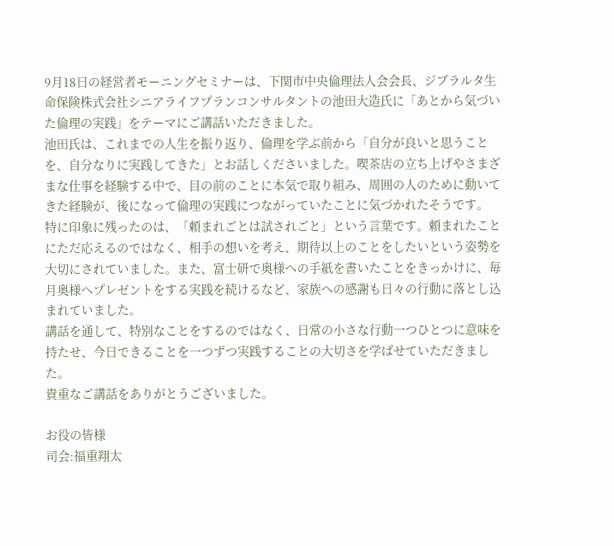9月18日の経営者モーニングセミナーは、下関市中央倫理法人会会長、ジブラルタ生命保険株式会社シニアライフプランコンサルタントの池田大造氏に「あとから気づいた倫理の実践」をテーマにご講話いただきました。
池田氏は、これまでの人生を振り返り、倫理を学ぶ前から「自分が良いと思うことを、自分なりに実践してきた」とお話しくださいました。喫茶店の立ち上げやさまざまな仕事を経験する中で、目の前のことに本気で取り組み、周囲の人のために動いてきた経験が、後になって倫理の実践につながっていたことに気づかれたそうです。
特に印象に残ったのは、「頼まれごとは試されごと」という言葉です。頼まれたことにただ応えるのではなく、相手の想いを考え、期待以上のことをしたいという姿勢を大切にされていました。また、富士研で奥様への手紙を書いたことをきっかけに、毎月奥様へプレゼントをする実践を続けるなど、家族への感謝も日々の行動に落とし込まれていました。
講話を通して、特別なことをするのではなく、日常の小さな行動一つひとつに意味を持たせ、今日できることを一つずつ実践することの大切さを学ばせていただきました。
貴重なご講話をありがとうございました。

お役の皆様
司会:福重翔太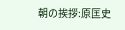朝の挨拶:原匡史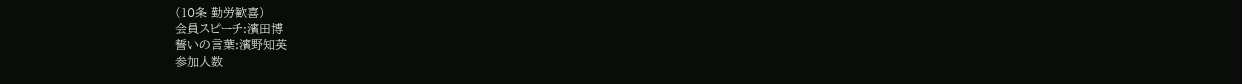(10条 勤労歓喜)
会員スピーチ:濱田博
誓いの言葉:濱野知英
参加人数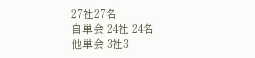27社27名
自単会 24社 24名
他単会 3社3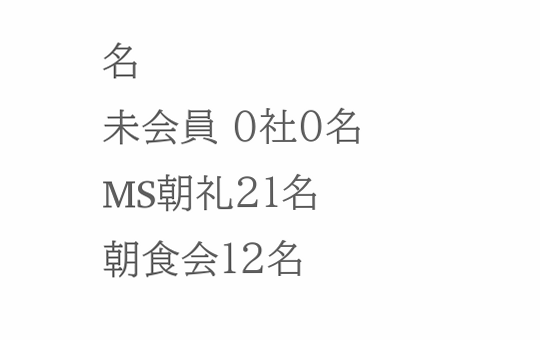名
未会員 0社0名
MS朝礼21名
朝食会12名